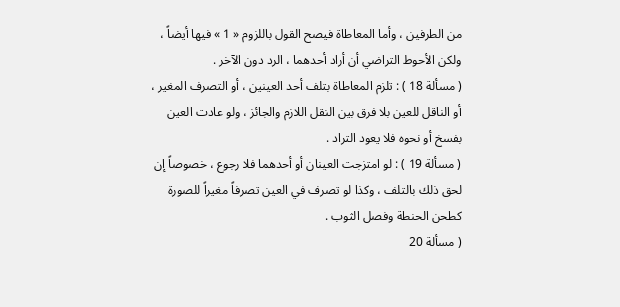من الطرفين ، وأما المعاطاة فيصح القول باللزوم « 1 » فيها أيضاً ، ولكن الأحوط التراضي أن أراد أحدهما ، الرد دون الآخر .
( مسألة 18 ) : تلزم المعاطاة بتلف أحد العينين ، أو التصرف المغير ، أو الناقل للعين بلا فرق بين النقل اللازم والجائز ، ولو عادت العين بفسخ أو نحوه فلا يعود التراد .
( مسألة 19 ) : لو امتزجت العينان أو أحدهما فلا رجوع ، خصوصاً إن لحق ذلك بالتلف ، وكذا لو تصرف في العين تصرفاً مغيراً للصورة كطحن الحنطة وفصل الثوب .
( مسألة 20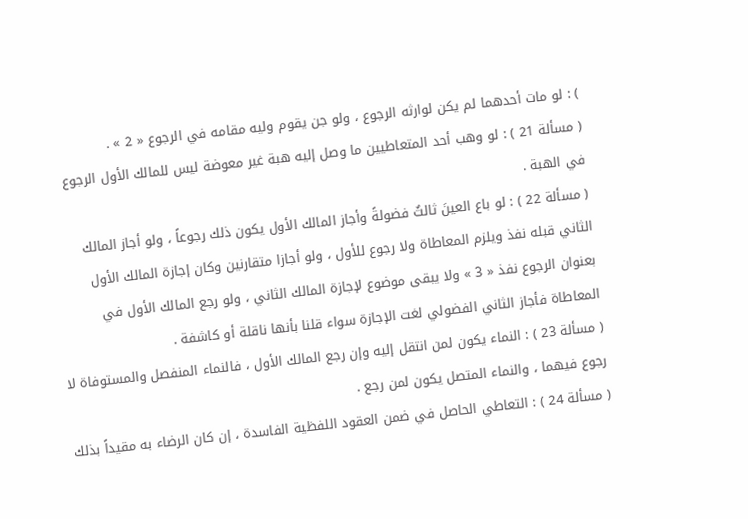) : لو مات أحدهما لم يكن لوارثه الرجوع ، ولو جن يقوم وليه مقامه في الرجوع « 2 » .
( مسألة 21 ) : لو وهب أحد المتعاطيين ما وصل إليه هبة غير معوضة ليس للمالك الأول الرجوع في الهبة .
( مسألة 22 ) : لو باع العينَ ثالثٌ فضولةً وأجاز المالك الأول يكون ذلك رجوعاً ، ولو أجاز المالك الثاني قبله نفذ ويلزم المعاطاة ولا رجوع للأول ، ولو أجازا متقارنين وكان إجازة المالك الأول بعنوان الرجوع نفذ « 3 » ولا يبقى موضوع لإجازة المالك الثاني ، ولو رجع المالك الأول في المعاطاة فأجاز الثاني الفضولي لغت الإجازة سواء قلنا بأنها ناقلة أو كاشفة .
( مسألة 23 ) : النماء يكون لمن انتقل إليه وإن رجع المالك الأول ، فالنماء المنفصل والمستوفاة لا رجوع فيهما ، والنماء المتصل يكون لمن رجع .
( مسألة 24 ) : التعاطي الحاصل في ضمن العقود اللفظية الفاسدة ، إن كان الرضاء به مقيداً بذلك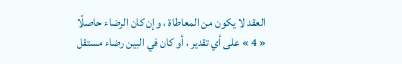العقد لا يكون من المعاطاة ، وإن كان الرضاء حاصلًا « 4 » على أي تقدير ، أو كان في البين رضاء مستقل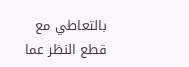بالتعاطي مع قطع النظر عما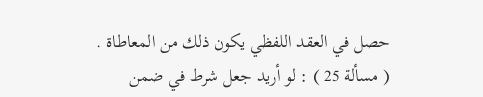حصل في العقد اللفظي يكون ذلك من المعاطاة .
( مسألة 25 ) : لو أريد جعل شرط في ضمن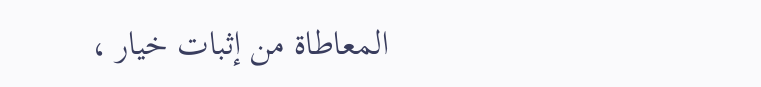المعاطاة من إثبات خيار ،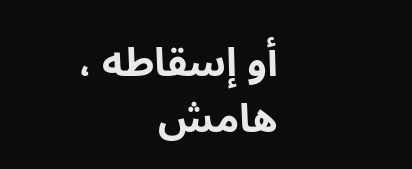أو إسقاطه ،
هامش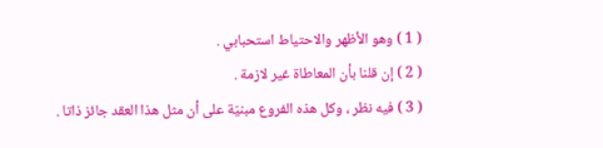( 1 ) وهو الأظهر والاحتياط استحبابي .
( 2 ) إن قلنا بأن المعاطاة غير لازمة .
( 3 ) فيه نظر ، وكل هذه الفروع مبنيّة على أن مثل هذا العقد جائز ذاتا .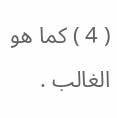( 4 ) كما هو الغالب .